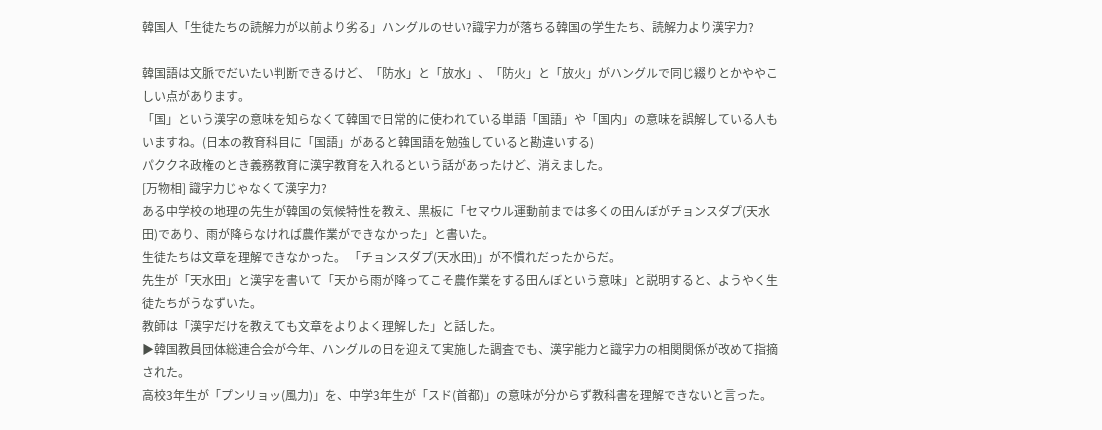韓国人「生徒たちの読解力が以前より劣る」ハングルのせい?識字力が落ちる韓国の学生たち、読解力より漢字力?

韓国語は文脈でだいたい判断できるけど、「防水」と「放水」、「防火」と「放火」がハングルで同じ綴りとかややこしい点があります。
「国」という漢字の意味を知らなくて韓国で日常的に使われている単語「国語」や「国内」の意味を誤解している人もいますね。(日本の教育科目に「国語」があると韓国語を勉強していると勘違いする)
パククネ政権のとき義務教育に漢字教育を入れるという話があったけど、消えました。
[万物相] 識字力じゃなくて漢字力?
ある中学校の地理の先生が韓国の気候特性を教え、黒板に「セマウル運動前までは多くの田んぼがチョンスダプ(天水田)であり、雨が降らなければ農作業ができなかった」と書いた。
生徒たちは文章を理解できなかった。 「チョンスダプ(天水田)」が不慣れだったからだ。
先生が「天水田」と漢字を書いて「天から雨が降ってこそ農作業をする田んぼという意味」と説明すると、ようやく生徒たちがうなずいた。
教師は「漢字だけを教えても文章をよりよく理解した」と話した。
▶韓国教員団体総連合会が今年、ハングルの日を迎えて実施した調査でも、漢字能力と識字力の相関関係が改めて指摘された。
高校3年生が「プンリョッ(風力)」を、中学3年生が「スド(首都)」の意味が分からず教科書を理解できないと言った。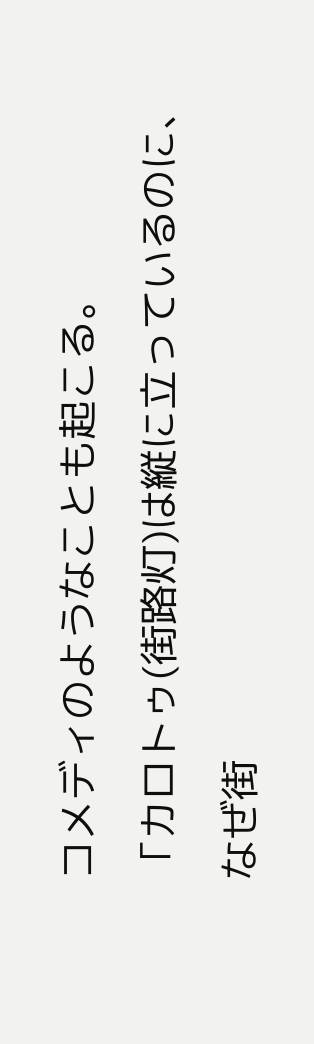コメディのようなことも起こる。
「カロトゥ(街路灯)は縦に立っているのに、なぜ街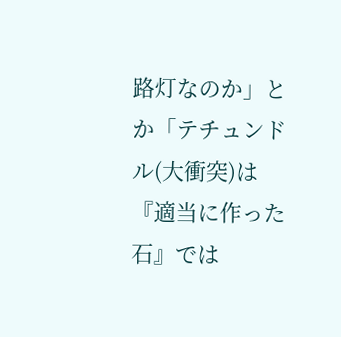路灯なのか」とか「テチュンドル(大衝突)は『適当に作った石』では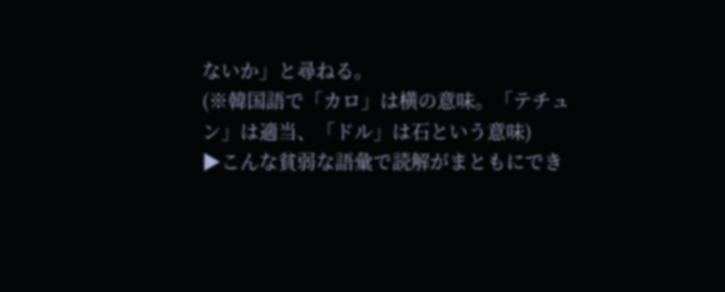ないか」と尋ねる。
(※韓国語で「カロ」は横の意味。「テチュン」は適当、「ドル」は石という意味)
▶こんな貧弱な語彙で読解がまともにでき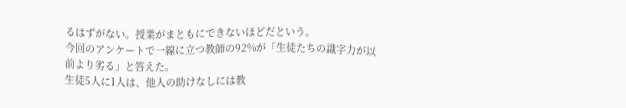るはずがない。授業がまともにできないほどだという。
今回のアンケートで一線に立つ教師の92%が「生徒たちの識字力が以前より劣る」と答えた。
生徒5人に1人は、他人の助けなしには教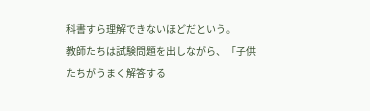科書すら理解できないほどだという。
教師たちは試験問題を出しながら、「子供たちがうまく解答する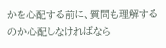かを心配する前に、質問も理解するのか心配しなければなら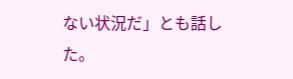ない状況だ」とも話した。